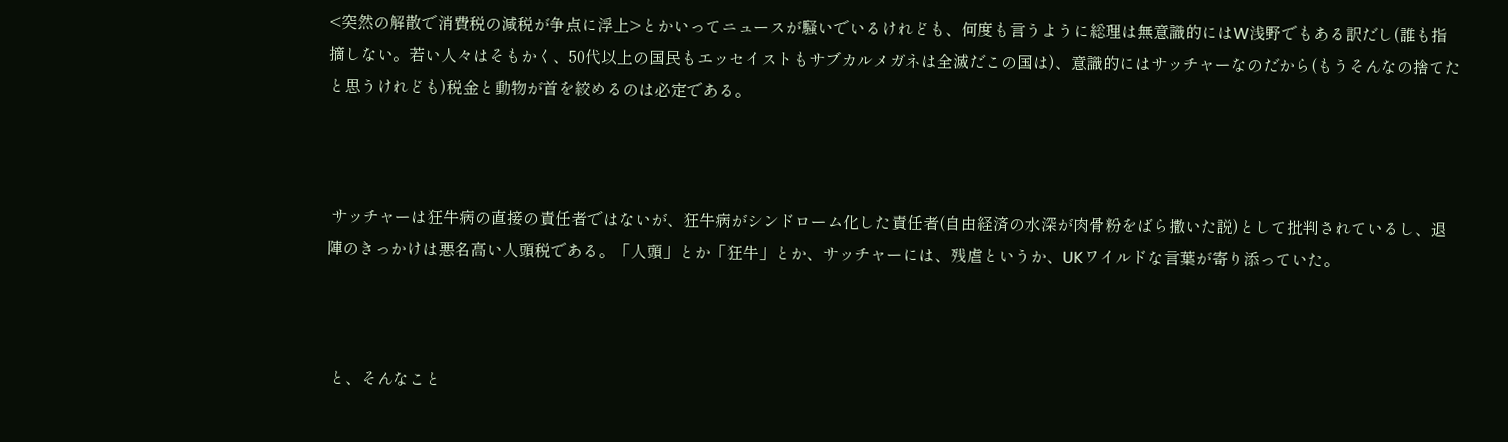<突然の解散で消費税の減税が争点に浮上>とかいってニュースが騒いでいるけれども、何度も言うように総理は無意識的にはW浅野でもある訳だし(誰も指摘しない。若い人々はそもかく、50代以上の国民もエッセイストもサブカルメガネは全滅だこの国は)、意識的にはサッチャーなのだから(もうそんなの捨てたと思うけれども)税金と動物が首を絞めるのは必定である。



 サッチャーは狂牛病の直接の責任者ではないが、狂牛病がシンドローム化した責任者(自由経済の水深が肉骨粉をばら撒いた説)として批判されているし、退陣のきっかけは悪名高い人頭税である。「人頭」とか「狂牛」とか、サッチャーには、残虐というか、UKワイルドな言葉が寄り添っていた。



 と、そんなこと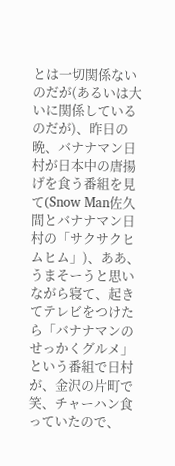とは一切関係ないのだが(あるいは大いに関係しているのだが)、昨日の晩、バナナマン日村が日本中の唐揚げを食う番組を見て(Snow Man佐久間とバナナマン日村の「サクサクヒムヒム」)、ああ、うまそーうと思いながら寝て、起きてテレビをつけたら「バナナマンのせっかくグルメ」という番組で日村が、金沢の片町で笑、チャーハン食っていたので、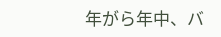年がら年中、バ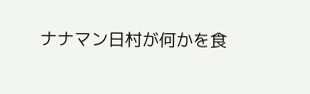ナナマン日村が何かを食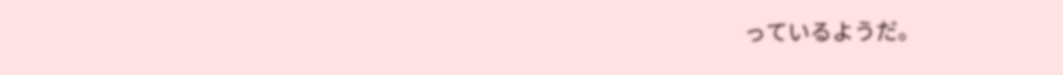っているようだ。